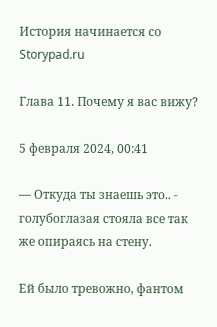История начинается со Storypad.ru

Глава 11. Почему я вас вижу?

5 февраля 2024, 00:41

— Откуда ты знаешь это.. - голубоглазая стояла все так же опираясь на стену.

Ей было тревожно, фантом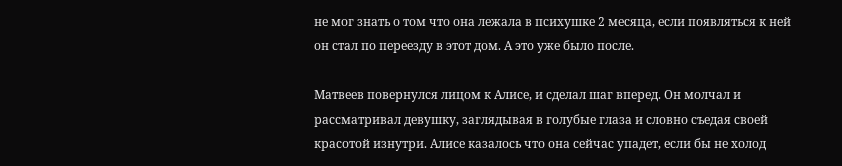не мог знать о том что она лежала в психушке 2 месяца, если появляться к ней он стал по переезду в этот дом. А это уже было после.

Матвеев повернулся лицом к Алисе, и сделал шаг вперед. Он молчал и рассматривал девушку, заглядывая в голубые глаза и словно съедая своей красотой изнутри. Алисе казалось что она сейчас упадет, если бы не холод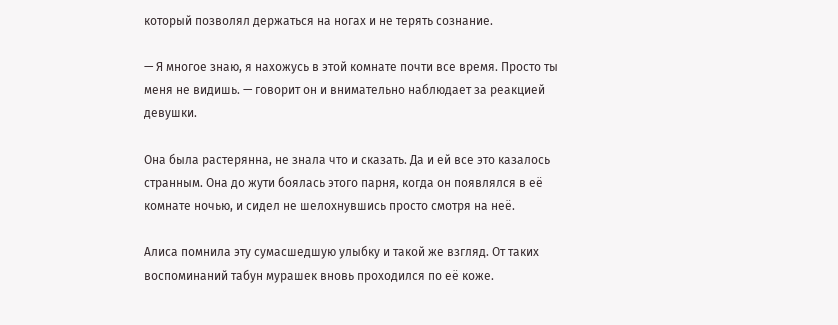который позволял держаться на ногах и не терять сознание.

— Я многое знаю, я нахожусь в этой комнате почти все время. Просто ты меня не видишь. — говорит он и внимательно наблюдает за реакцией девушки.

Она была растерянна, не знала что и сказать. Да и ей все это казалось странным. Она до жути боялась этого парня, когда он появлялся в её комнате ночью, и сидел не шелохнувшись просто смотря на неё.

Алиса помнила эту сумасшедшую улыбку и такой же взгляд. От таких воспоминаний табун мурашек вновь проходился по её коже.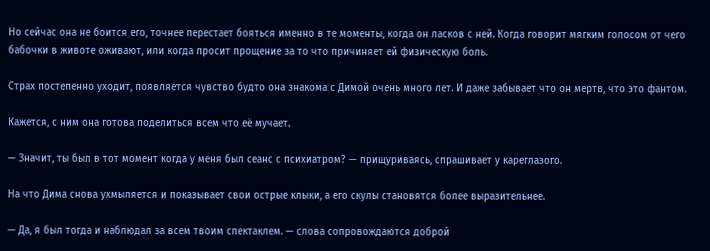Но сейчас она не боится его, точнее перестает бояться именно в те моменты, когда он ласков с ней. Когда говорит мягким голосом от чего бабочки в животе оживают, или когда просит прощение за то что причиняет ей физическую боль.

Страх постепенно уходит, появляется чувство будто она знакома с Димой очень много лет. И даже забывает что он мертв, что это фантом.

Кажется, с ним она готова поделиться всем что её мучает.

— Значит, ты был в тот момент когда у меня был сеанс с психиатром? — прищуриваясь, спрашивает у кареглазого.

На что Дима снова ухмыляется и показывает свои острые клыки, а его скулы становятся более выразительнее.

— Да, я был тогда и наблюдал за всем твоим спектаклем. — слова сопровождаются доброй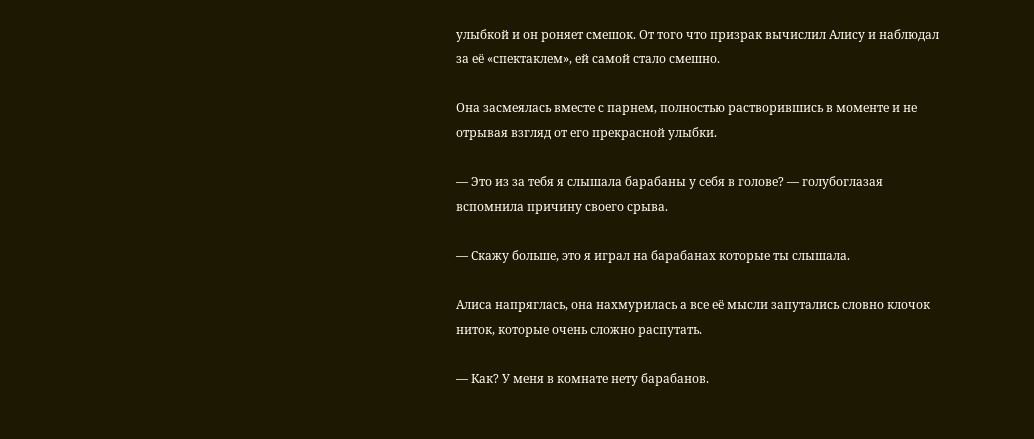улыбкой и он роняет смешок. От того что призрак вычислил Алису и наблюдал за её «спектаклем», ей самой стало смешно.

Она засмеялась вместе с парнем, полностью растворившись в моменте и не отрывая взгляд от его прекрасной улыбки.

— Это из за тебя я слышала барабаны у себя в голове? — голубоглазая вспомнила причину своего срыва.

— Скажу больше, это я играл на барабанах которые ты слышала.

Алиса напряглась, она нахмурилась а все её мысли запутались словно клочок ниток, которые очень сложно распутать.

— Как? У меня в комнате нету барабанов.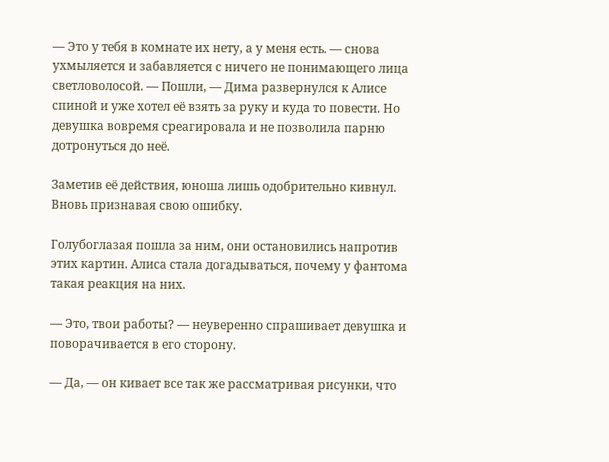— Это у тебя в комнате их нету, а у меня есть. — снова ухмыляется и забавляется с ничего не понимающего лица светловолосой. — Пошли, — Дима развернулся к Алисе спиной и уже хотел её взять за руку и куда то повести. Но девушка вовремя среагировала и не позволила парню дотронуться до неё.

Заметив её действия, юноша лишь одобрительно кивнул. Вновь признавая свою ошибку.

Голубоглазая пошла за ним, они остановились напротив этих картин. Алиса стала догадываться, почему у фантома такая реакция на них.

— Это, твои работы? — неуверенно спрашивает девушка и поворачивается в его сторону.

— Да, — он кивает все так же рассматривая рисунки, что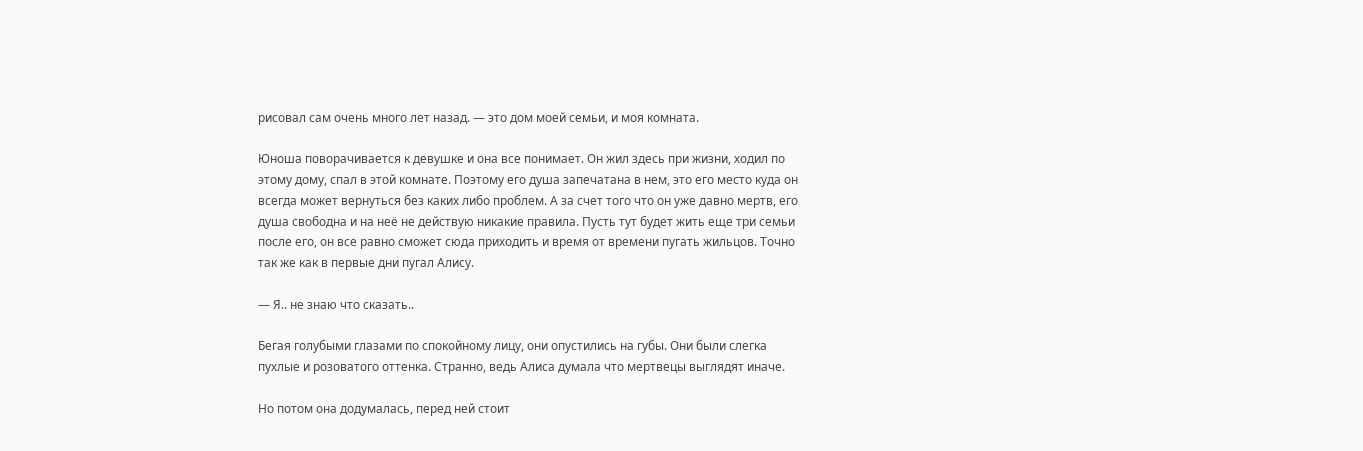рисовал сам очень много лет назад. — это дом моей семьи, и моя комната.

Юноша поворачивается к девушке и она все понимает. Он жил здесь при жизни, ходил по этому дому, спал в этой комнате. Поэтому его душа запечатана в нем, это его место куда он всегда может вернуться без каких либо проблем. А за счет того что он уже давно мертв, его душа свободна и на неё не действую никакие правила. Пусть тут будет жить еще три семьи после его, он все равно сможет сюда приходить и время от времени пугать жильцов. Точно так же как в первые дни пугал Алису.

— Я.. не знаю что сказать..

Бегая голубыми глазами по спокойному лицу, они опустились на губы. Они были слегка пухлые и розоватого оттенка. Странно, ведь Алиса думала что мертвецы выглядят иначе.

Но потом она додумалась, перед ней стоит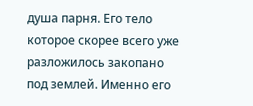душа парня. Его тело которое скорее всего уже разложилось закопано под землей. Именно его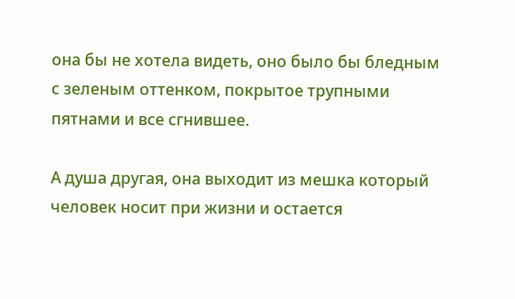она бы не хотела видеть, оно было бы бледным с зеленым оттенком, покрытое трупными пятнами и все сгнившее.

А душа другая, она выходит из мешка который человек носит при жизни и остается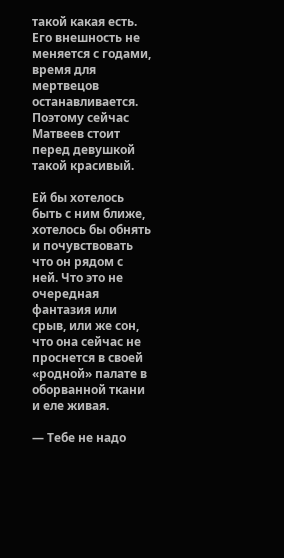такой какая есть. Его внешность не меняется с годами, время для мертвецов останавливается. Поэтому сейчас Матвеев стоит перед девушкой такой красивый.

Ей бы хотелось быть с ним ближе, хотелось бы обнять и почувствовать что он рядом с ней. Что это не очередная фантазия или срыв, или же сон, что она сейчас не проснется в своей «родной» палате в оборванной ткани и еле живая.

— Тебе не надо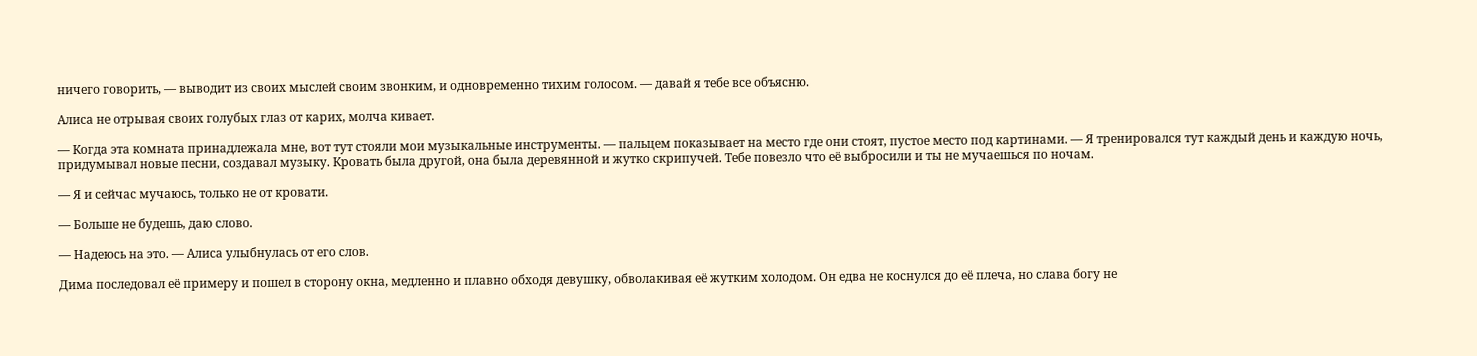ничего говорить, — выводит из своих мыслей своим звонким, и одновременно тихим голосом. — давай я тебе все объясню.

Алиса не отрывая своих голубых глаз от карих, молча кивает.

— Когда эта комната принадлежала мне, вот тут стояли мои музыкальные инструменты. — пальцем показывает на место где они стоят, пустое место под картинами. — Я тренировался тут каждый день и каждую ночь, придумывал новые песни, создавал музыку. Кровать была другой, она была деревянной и жутко скрипучей. Тебе повезло что её выбросили и ты не мучаешься по ночам.

— Я и сейчас мучаюсь, только не от кровати.

— Больше не будешь, даю слово.

— Надеюсь на это. — Алиса улыбнулась от его слов.

Дима последовал её примеру и пошел в сторону окна, медленно и плавно обходя девушку, обволакивая её жутким холодом. Он едва не коснулся до её плеча, но слава богу не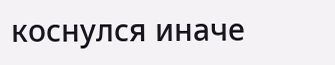коснулся иначе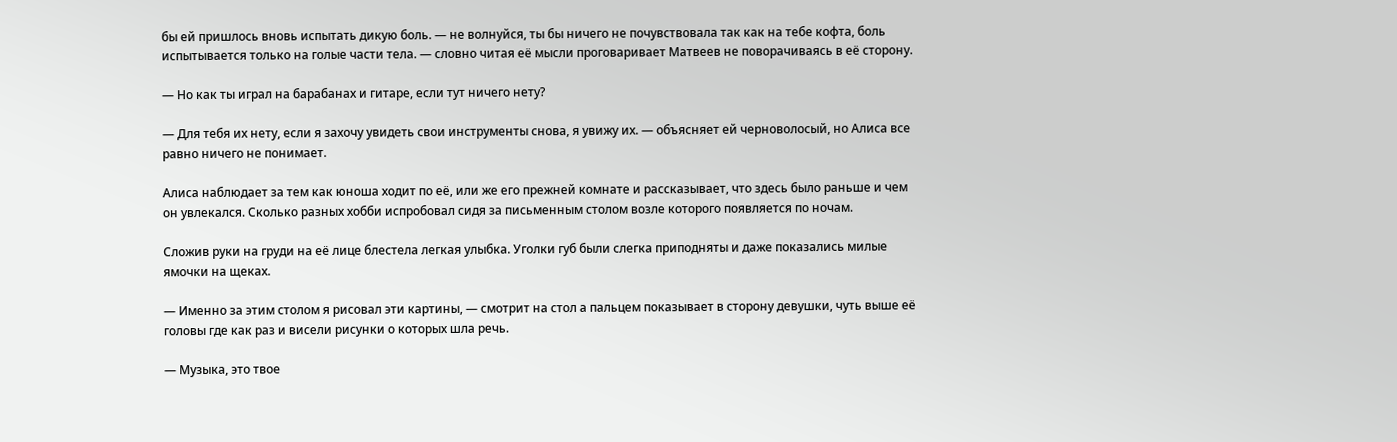бы ей пришлось вновь испытать дикую боль. — не волнуйся, ты бы ничего не почувствовала так как на тебе кофта, боль испытывается только на голые части тела. — словно читая её мысли проговаривает Матвеев не поворачиваясь в её сторону.

— Но как ты играл на барабанах и гитаре, если тут ничего нету?

— Для тебя их нету, если я захочу увидеть свои инструменты снова, я увижу их. — объясняет ей черноволосый, но Алиса все равно ничего не понимает.

Алиса наблюдает за тем как юноша ходит по её, или же его прежней комнате и рассказывает, что здесь было раньше и чем он увлекался. Сколько разных хобби испробовал сидя за письменным столом возле которого появляется по ночам.

Сложив руки на груди на её лице блестела легкая улыбка. Уголки губ были слегка приподняты и даже показались милые ямочки на щеках.

— Именно за этим столом я рисовал эти картины, — смотрит на стол а пальцем показывает в сторону девушки, чуть выше её головы где как раз и висели рисунки о которых шла речь.

— Музыка, это твое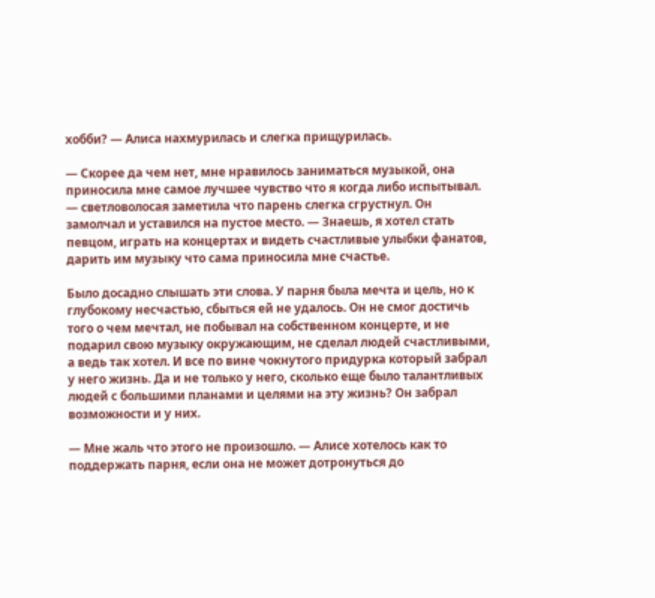хобби? — Алиса нахмурилась и слегка прищурилась.

— Скорее да чем нет, мне нравилось заниматься музыкой, она приносила мне самое лучшее чувство что я когда либо испытывал. — светловолосая заметила что парень слегка сгрустнул. Он замолчал и уставился на пустое место. — Знаешь, я хотел стать певцом, играть на концертах и видеть счастливые улыбки фанатов, дарить им музыку что сама приносила мне счастье.

Было досадно слышать эти слова. У парня была мечта и цель, но к глубокому несчастью, сбыться ей не удалось. Он не смог достичь того о чем мечтал, не побывал на собственном концерте, и не подарил свою музыку окружающим, не сделал людей счастливыми, а ведь так хотел. И все по вине чокнутого придурка который забрал у него жизнь. Да и не только у него, сколько еще было талантливых людей с большими планами и целями на эту жизнь? Он забрал возможности и у них.

— Мне жаль что этого не произошло. — Алисе хотелось как то поддержать парня, если она не может дотронуться до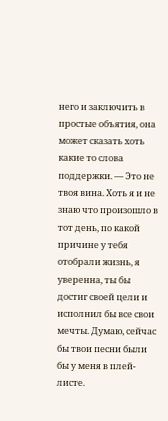него и заключить в простые объятия, она может сказать хоть какие то слова поддержки. — Это не твоя вина. Хоть я и не знаю что произошло в тот день, по какой причине у тебя отобрали жизнь, я уверенна, ты бы достиг своей цели и исполнил бы все свои мечты. Думаю, сейчас бы твои песни были бы у меня в плей-листе.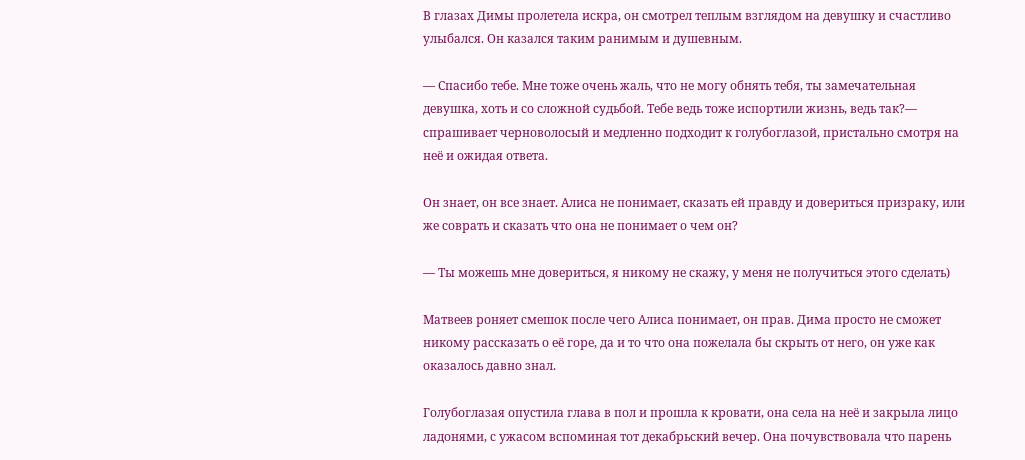В глазах Димы пролетела искра, он смотрел теплым взглядом на девушку и счастливо улыбался. Он казался таким ранимым и душевным.

— Спасибо тебе. Мне тоже очень жаль, что не могу обнять тебя, ты замечательная девушка, хоть и со сложной судьбой. Тебе ведь тоже испортили жизнь, ведь так?— спрашивает черноволосый и медленно подходит к голубоглазой, пристально смотря на неё и ожидая ответа.

Он знает, он все знает. Алиса не понимает, сказать ей правду и довериться призраку, или же соврать и сказать что она не понимает о чем он?

— Ты можешь мне довериться, я никому не скажу, у меня не получиться этого сделать)

Матвеев роняет смешок после чего Алиса понимает, он прав. Дима просто не сможет никому рассказать о её горе, да и то что она пожелала бы скрыть от него, он уже как оказалось давно знал.

Голубоглазая опустила глава в пол и прошла к кровати, она села на неё и закрыла лицо ладонями, с ужасом вспоминая тот декабрьский вечер. Она почувствовала что парень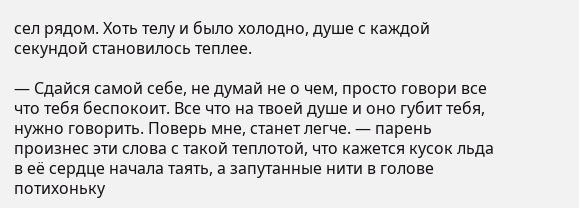сел рядом. Хоть телу и было холодно, душе с каждой секундой становилось теплее.

— Сдайся самой себе, не думай не о чем, просто говори все что тебя беспокоит. Все что на твоей душе и оно губит тебя, нужно говорить. Поверь мне, станет легче. — парень произнес эти слова с такой теплотой, что кажется кусок льда в её сердце начала таять, а запутанные нити в голове потихоньку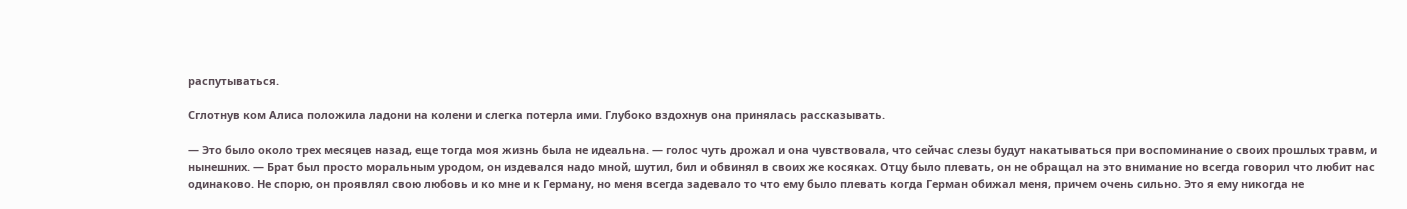распутываться.

Сглотнув ком Алиса положила ладони на колени и слегка потерла ими. Глубоко вздохнув она принялась рассказывать.

— Это было около трех месяцев назад, еще тогда моя жизнь была не идеальна. — голос чуть дрожал и она чувствовала, что сейчас слезы будут накатываться при воспоминание о своих прошлых травм, и нынешних. — Брат был просто моральным уродом, он издевался надо мной, шутил, бил и обвинял в своих же косяках. Отцу было плевать, он не обращал на это внимание но всегда говорил что любит нас одинаково. Не спорю, он проявлял свою любовь и ко мне и к Герману, но меня всегда задевало то что ему было плевать когда Герман обижал меня, причем очень сильно. Это я ему никогда не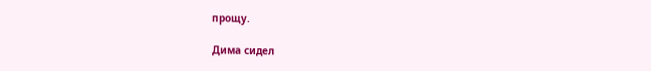прощу.

Дима сидел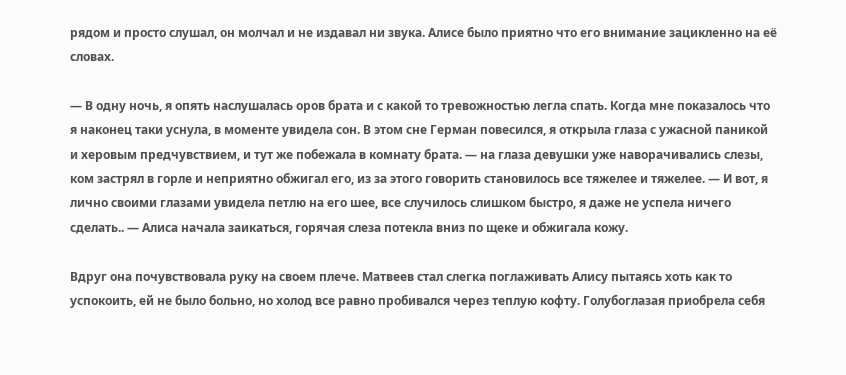рядом и просто слушал, он молчал и не издавал ни звука. Алисе было приятно что его внимание зацикленно на её словах.

— В одну ночь, я опять наслушалась оров брата и с какой то тревожностью легла спать. Когда мне показалось что я наконец таки уснула, в моменте увидела сон. В этом сне Герман повесился, я открыла глаза с ужасной паникой и херовым предчувствием, и тут же побежала в комнату брата. — на глаза девушки уже наворачивались слезы, ком застрял в горле и неприятно обжигал его, из за этого говорить становилось все тяжелее и тяжелее. — И вот, я лично своими глазами увидела петлю на его шее, все случилось слишком быстро, я даже не успела ничего сделать.. — Алиса начала заикаться, горячая слеза потекла вниз по щеке и обжигала кожу.

Вдруг она почувствовала руку на своем плече. Матвеев стал слегка поглаживать Алису пытаясь хоть как то успокоить, ей не было больно, но холод все равно пробивался через теплую кофту. Голубоглазая приобрела себя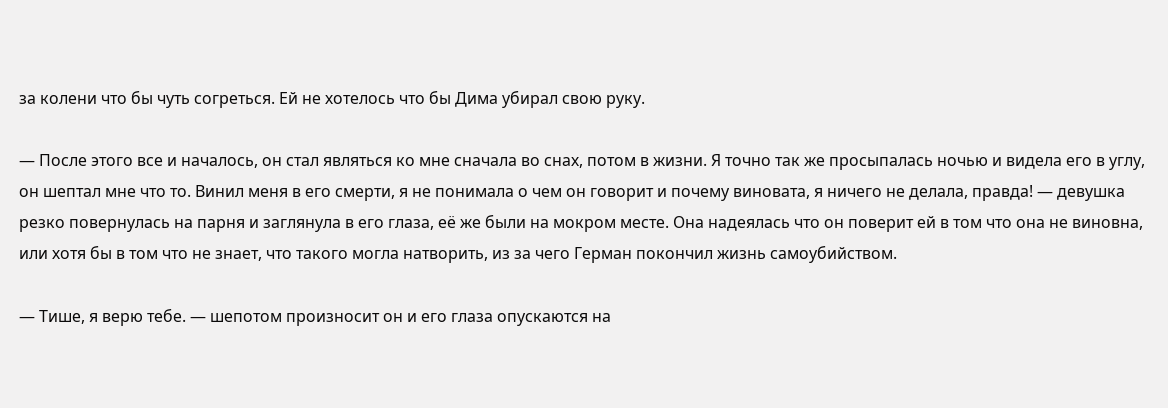за колени что бы чуть согреться. Ей не хотелось что бы Дима убирал свою руку.

— После этого все и началось, он стал являться ко мне сначала во снах, потом в жизни. Я точно так же просыпалась ночью и видела его в углу, он шептал мне что то. Винил меня в его смерти, я не понимала о чем он говорит и почему виновата, я ничего не делала, правда! — девушка резко повернулась на парня и заглянула в его глаза, её же были на мокром месте. Она надеялась что он поверит ей в том что она не виновна, или хотя бы в том что не знает, что такого могла натворить, из за чего Герман покончил жизнь самоубийством.

— Тише, я верю тебе. — шепотом произносит он и его глаза опускаются на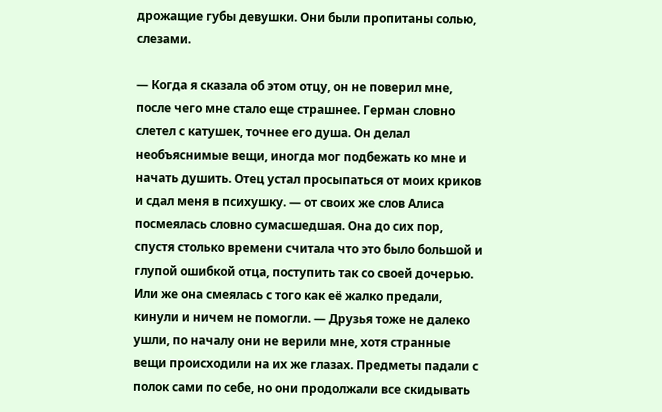дрожащие губы девушки. Они были пропитаны солью, слезами.

— Когда я сказала об этом отцу, он не поверил мне, после чего мне стало еще страшнее. Герман словно слетел с катушек, точнее его душа. Он делал необъяснимые вещи, иногда мог подбежать ко мне и начать душить. Отец устал просыпаться от моих криков и сдал меня в психушку. — от своих же слов Алиса посмеялась словно сумасшедшая. Она до сих пор, спустя столько времени считала что это было большой и глупой ошибкой отца, поступить так со своей дочерью. Или же она смеялась с того как её жалко предали, кинули и ничем не помогли. — Друзья тоже не далеко ушли, по началу они не верили мне, хотя странные вещи происходили на их же глазах. Предметы падали с полок сами по себе, но они продолжали все скидывать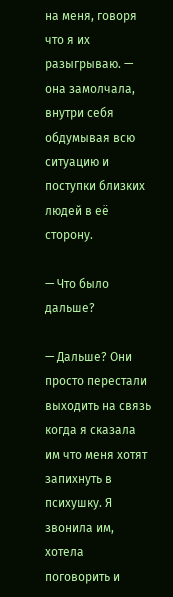на меня, говоря что я их разыгрываю. — она замолчала, внутри себя обдумывая всю ситуацию и поступки близких людей в её сторону.

— Что было дальше?

— Дальше? Они просто перестали выходить на связь когда я сказала им что меня хотят запихнуть в психушку. Я звонила им, хотела поговорить и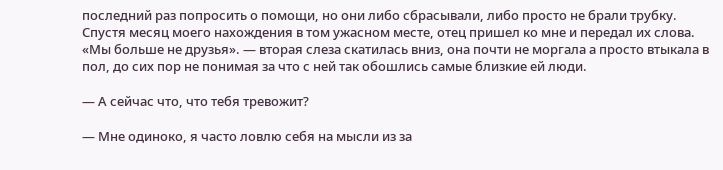последний раз попросить о помощи, но они либо сбрасывали, либо просто не брали трубку. Спустя месяц моего нахождения в том ужасном месте, отец пришел ко мне и передал их слова. «Мы больше не друзья». — вторая слеза скатилась вниз, она почти не моргала а просто втыкала в пол, до сих пор не понимая за что с ней так обошлись самые близкие ей люди.

— А сейчас что, что тебя тревожит?

— Мне одиноко, я часто ловлю себя на мысли из за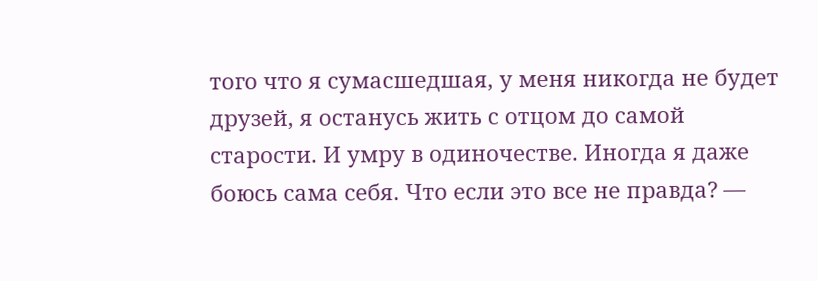того что я сумасшедшая, у меня никогда не будет друзей, я останусь жить с отцом до самой старости. И умру в одиночестве. Иногда я даже боюсь сама себя. Что если это все не правда? —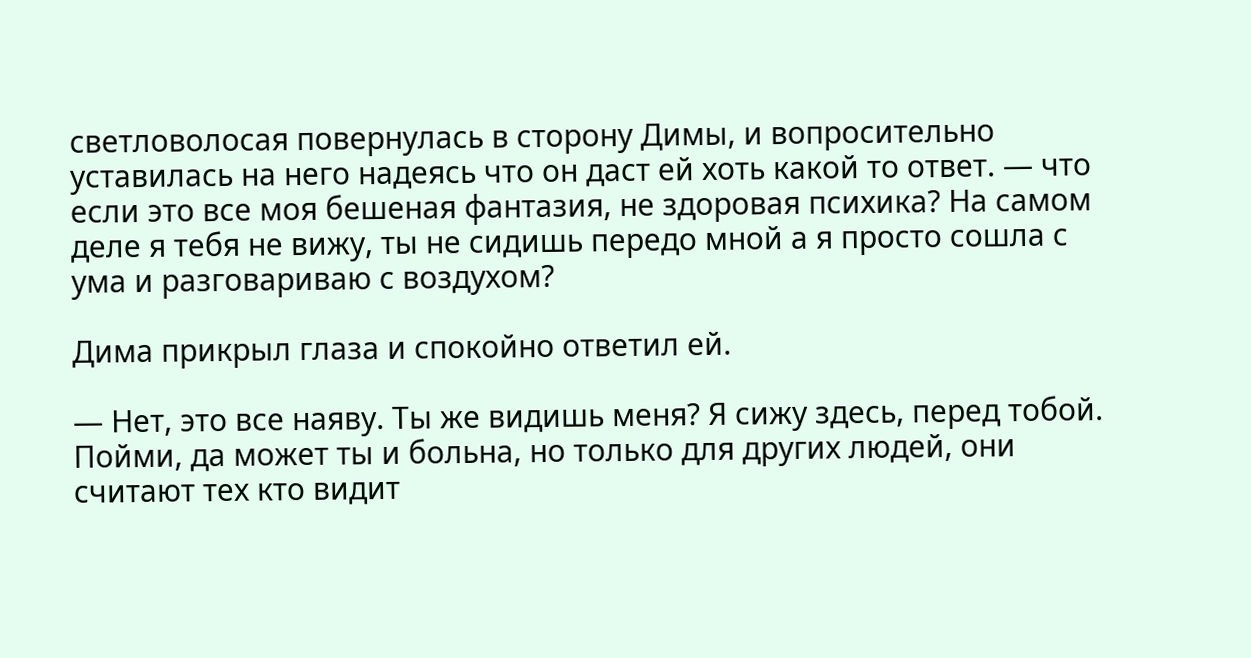светловолосая повернулась в сторону Димы, и вопросительно уставилась на него надеясь что он даст ей хоть какой то ответ. — что если это все моя бешеная фантазия, не здоровая психика? На самом деле я тебя не вижу, ты не сидишь передо мной а я просто сошла с ума и разговариваю с воздухом?

Дима прикрыл глаза и спокойно ответил ей.

— Нет, это все наяву. Ты же видишь меня? Я сижу здесь, перед тобой. Пойми, да может ты и больна, но только для других людей, они считают тех кто видит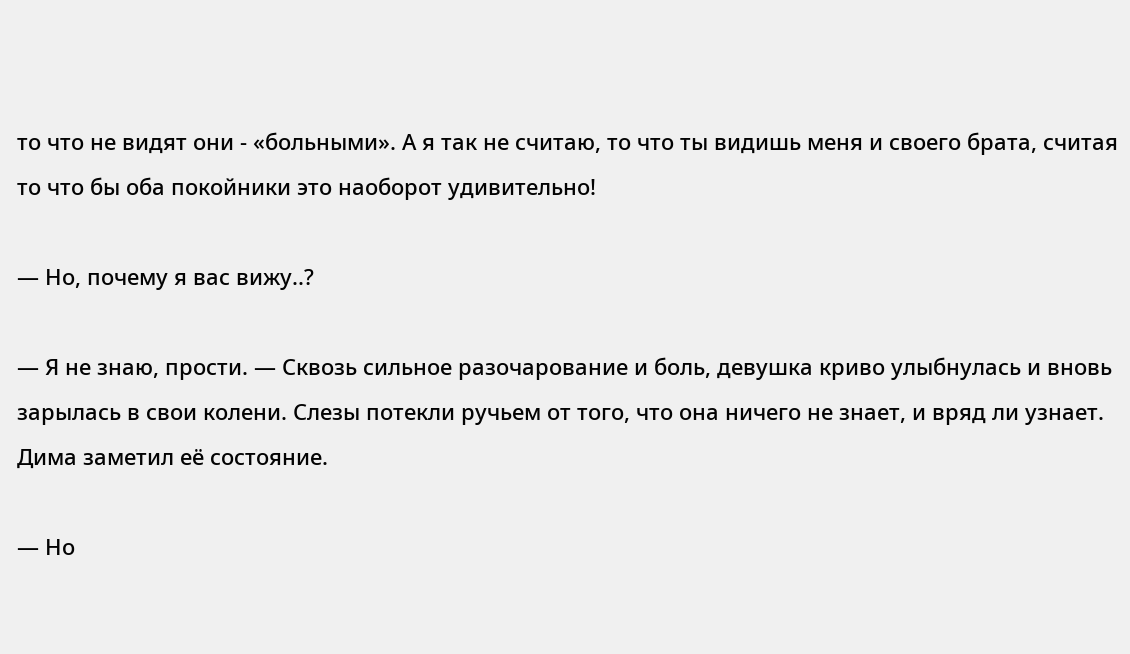то что не видят они - «больными». А я так не считаю, то что ты видишь меня и своего брата, считая то что бы оба покойники это наоборот удивительно!

— Но, почему я вас вижу..?

— Я не знаю, прости. — Сквозь сильное разочарование и боль, девушка криво улыбнулась и вновь зарылась в свои колени. Слезы потекли ручьем от того, что она ничего не знает, и вряд ли узнает. Дима заметил её состояние.

— Но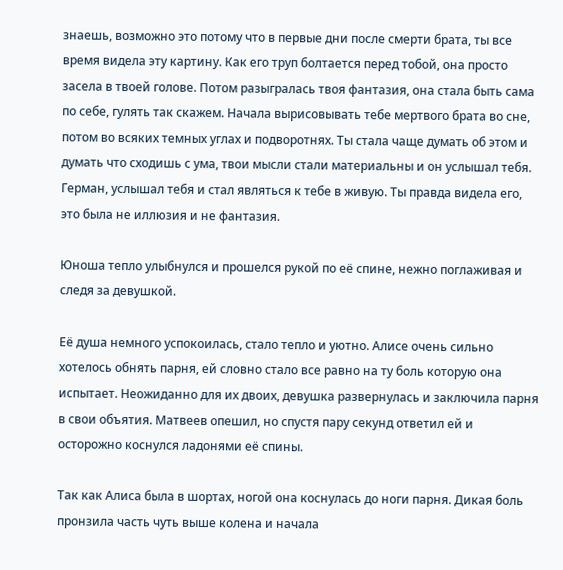знаешь, возможно это потому что в первые дни после смерти брата, ты все время видела эту картину. Как его труп болтается перед тобой, она просто засела в твоей голове. Потом разыгралась твоя фантазия, она стала быть сама по себе, гулять так скажем. Начала вырисовывать тебе мертвого брата во сне, потом во всяких темных углах и подворотнях. Ты стала чаще думать об этом и думать что сходишь с ума, твои мысли стали материальны и он услышал тебя. Герман, услышал тебя и стал являться к тебе в живую. Ты правда видела его, это была не иллюзия и не фантазия.

Юноша тепло улыбнулся и прошелся рукой по её спине, нежно поглаживая и следя за девушкой.

Её душа немного успокоилась, стало тепло и уютно. Алисе очень сильно хотелось обнять парня, ей словно стало все равно на ту боль которую она испытает. Неожиданно для их двоих, девушка развернулась и заключила парня в свои объятия. Матвеев опешил, но спустя пару секунд ответил ей и осторожно коснулся ладонями её спины.

Так как Алиса была в шортах, ногой она коснулась до ноги парня. Дикая боль пронзила часть чуть выше колена и начала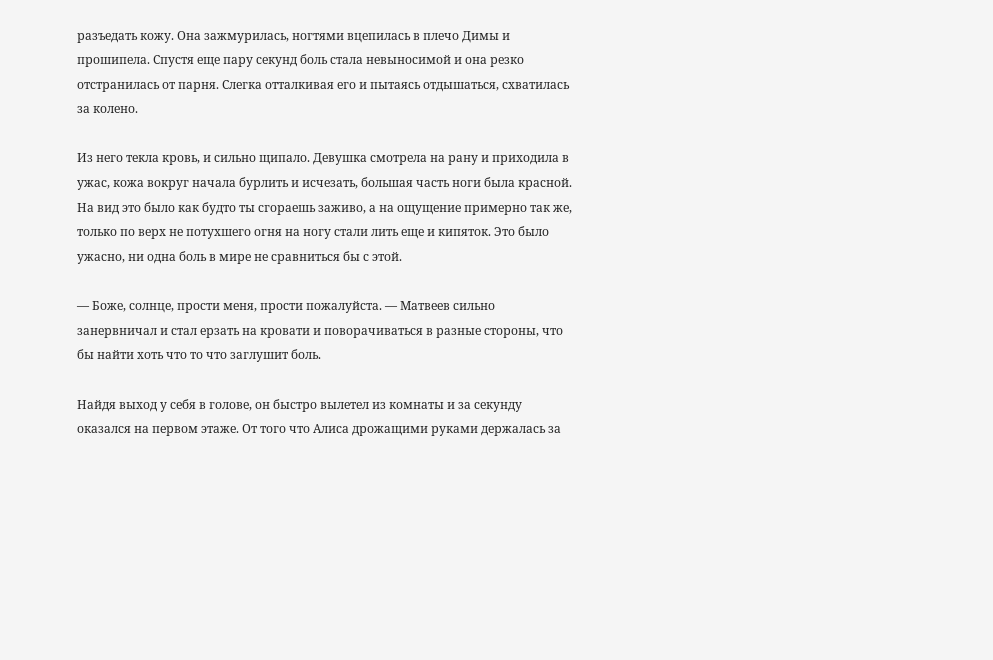разъедать кожу. Она зажмурилась, ногтями вцепилась в плечо Димы и прошипела. Спустя еще пару секунд боль стала невыносимой и она резко отстранилась от парня. Слегка отталкивая его и пытаясь отдышаться, схватилась за колено.

Из него текла кровь, и сильно щипало. Девушка смотрела на рану и приходила в ужас, кожа вокруг начала бурлить и исчезать, большая часть ноги была красной. На вид это было как будто ты сгораешь заживо, а на ощущение примерно так же, только по верх не потухшего огня на ногу стали лить еще и кипяток. Это было ужасно, ни одна боль в мире не сравниться бы с этой.

— Боже, солнце, прости меня, прости пожалуйста. — Матвеев сильно занервничал и стал ерзать на кровати и поворачиваться в разные стороны, что бы найти хоть что то что заглушит боль.

Найдя выход у себя в голове, он быстро вылетел из комнаты и за секунду оказался на первом этаже. От того что Алиса дрожащими руками держалась за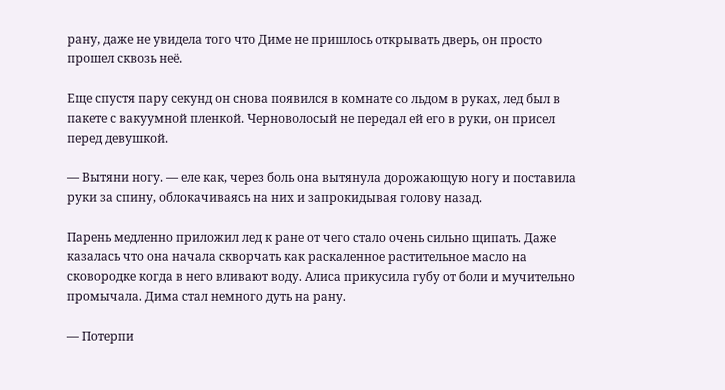рану, даже не увидела того что Диме не пришлось открывать дверь, он просто прошел сквозь неё.

Еще спустя пару секунд он снова появился в комнате со льдом в руках, лед был в пакете с вакуумной пленкой. Черноволосый не передал ей его в руки, он присел перед девушкой.

— Вытяни ногу. — еле как, через боль она вытянула дорожающую ногу и поставила руки за спину, облокачиваясь на них и запрокидывая голову назад.

Парень медленно приложил лед к ране от чего стало очень сильно щипать. Даже казалась что она начала скворчать как раскаленное растительное масло на сковородке когда в него вливают воду. Алиса прикусила губу от боли и мучительно промычала. Дима стал немного дуть на рану.

— Потерпи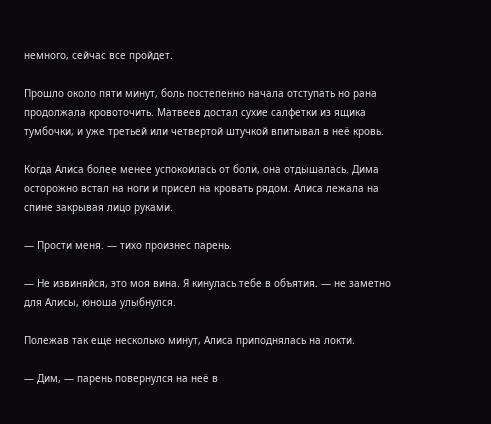немного, сейчас все пройдет.

Прошло около пяти минут, боль постепенно начала отступать но рана продолжала кровоточить. Матвеев достал сухие салфетки из ящика тумбочки, и уже третьей или четвертой штучкой впитывал в неё кровь.

Когда Алиса более менее успокоилась от боли, она отдышалась. Дима осторожно встал на ноги и присел на кровать рядом. Алиса лежала на спине закрывая лицо руками.

— Прости меня. — тихо произнес парень.

— Не извиняйся, это моя вина. Я кинулась тебе в объятия. — не заметно для Алисы, юноша улыбнулся.

Полежав так еще несколько минут, Алиса приподнялась на локти.

— Дим, — парень повернулся на неё в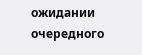ожидании очередного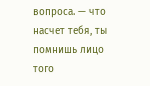вопроса. — что насчет тебя, ты помнишь лицо того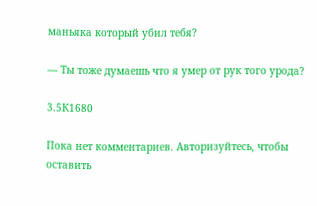маньяка который убил тебя?

— Ты тоже думаешь что я умер от рук того урода?

3.5К1680

Пока нет комментариев. Авторизуйтесь, чтобы оставить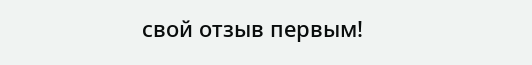свой отзыв первым!